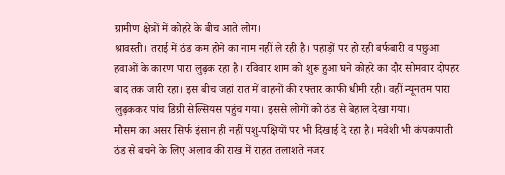ग्रामीण क्षेत्रों में कोहरे के बीच आते लोग।
श्रावस्ती। तराई में ठंड कम होने का नाम नहीं ले रही है। पहाड़ों पर हो रही बर्फबारी व पछुआ हवाओं के कारण पारा लुढ़क रहा है। रविवार शाम को शुरू हुआ घने कोहरे का दौर सोमवार दोपहर बाद तक जारी रहा। इस बीच जहां रात में वाहनों की रफ्तार काफी धीमी रही। वहीं न्यूनतम पारा लुढ़ककर पांच डिग्री सेल्सियस पहुंच गया। इससे लोगों को ठंड से बेहाल देखा गया।
मौसम का असर सिर्फ इंसान ही नहीं पशु-पक्षियों पर भी दिखाई दे रहा है। मवेशी भी कंपकपाती ठंड से बचने के लिए अलाव की राख में राहत तलाशते नजर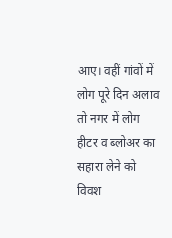आए। वहीं गांवों में लोग पूरे दिन अलाव तो नगर में लोग हीटर व ब्लोअर का सहारा लेने को विवश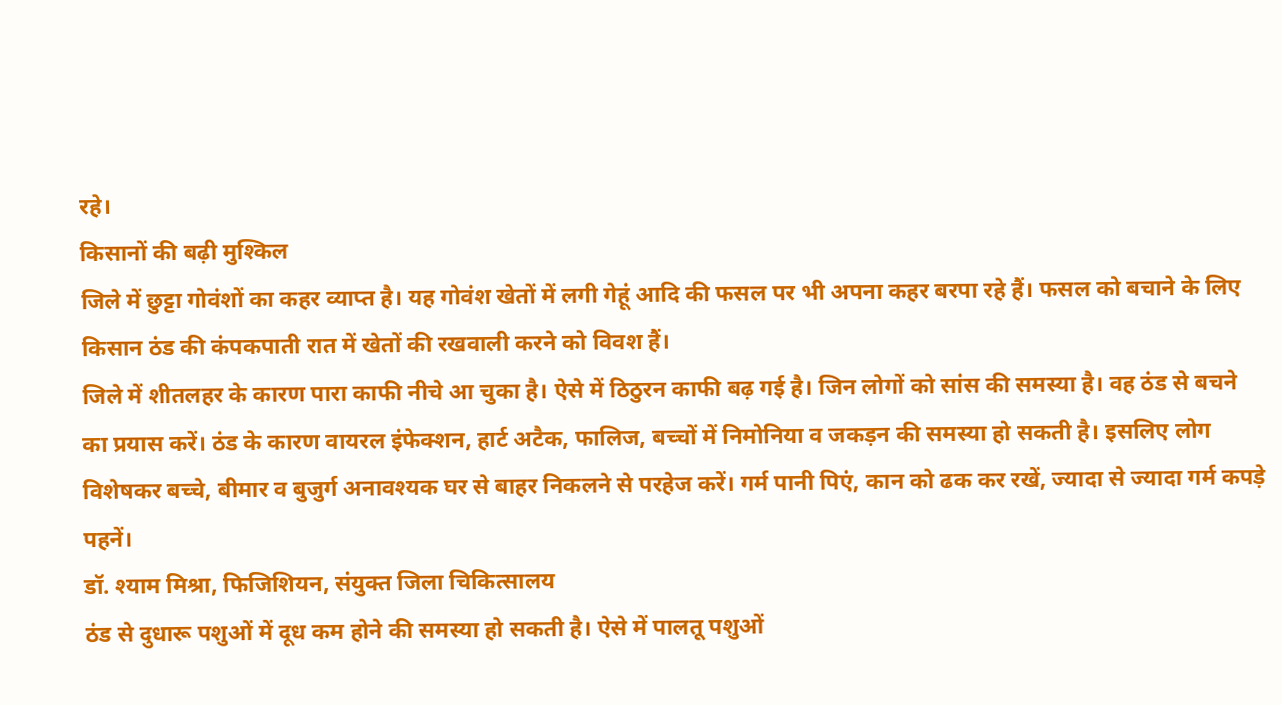रहे।
किसानों की बढ़ी मुश्किल
जिले में छुट्टा गोवंशों का कहर व्याप्त है। यह गोवंश खेतों में लगी गेहूं आदि की फसल पर भी अपना कहर बरपा रहे हैं। फसल को बचाने के लिए किसान ठंड की कंपकपाती रात में खेतों की रखवाली करने को विवश हैं।
जिले में शीतलहर के कारण पारा काफी नीचे आ चुका है। ऐसे में ठिठुरन काफी बढ़ गई है। जिन लोगों को सांस की समस्या है। वह ठंड से बचने का प्रयास करें। ठंड के कारण वायरल इंफेक्शन, हार्ट अटैक, फालिज, बच्चों में निमोनिया व जकड़न की समस्या हो सकती है। इसलिए लोग विशेषकर बच्चे, बीमार व बुजुर्ग अनावश्यक घर से बाहर निकलने से परहेज करें। गर्म पानी पिएं, कान को ढक कर रखें, ज्यादा से ज्यादा गर्म कपड़े पहनें।
डॉ. श्याम मिश्रा, फिजिशियन, संयुक्त जिला चिकित्सालय
ठंड से दुधारू पशुओं में दूध कम होने की समस्या हो सकती है। ऐसे में पालतू पशुओं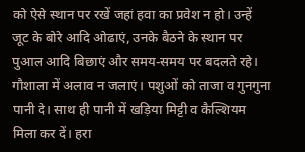को ऐसे स्थान पर रखें जहां हवा का प्रवेश न हो। उन्हें जूट के बोरे आदि ओढाएं, उनके बैठने के स्थान पर पुआल आदि बिछाएं और समय-समय पर बदलते रहे। गौशाला में अलाव न जलाएं। पशुओं को ताजा व गुनगुना पानी दे। साथ ही पानी में खड़िया मिट्टी व कैल्शियम मिला कर दें। हरा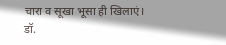चारा व सूखा भूसा ही खिलाएं।
डॉ.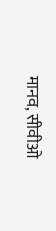मानव, सीवीओ